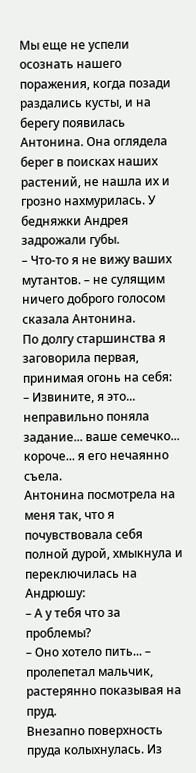Мы еще не успели осознать нашего поражения, когда позади раздались кусты, и на берегу появилась Антонина. Она оглядела берег в поисках наших растений, не нашла их и грозно нахмурилась. У бедняжки Андрея задрожали губы.
– Что-то я не вижу ваших мутантов. – не сулящим ничего доброго голосом сказала Антонина.
По долгу старшинства я заговорила первая, принимая огонь на себя:
– Извините, я это... неправильно поняла задание... ваше семечко... короче... я его нечаянно съела.
Антонина посмотрела на меня так, что я почувствовала себя полной дурой, хмыкнула и переключилась на Андрюшу:
– А у тебя что за проблемы?
– Оно хотело пить... – пролепетал мальчик, растерянно показывая на пруд.
Внезапно поверхность пруда колыхнулась. Из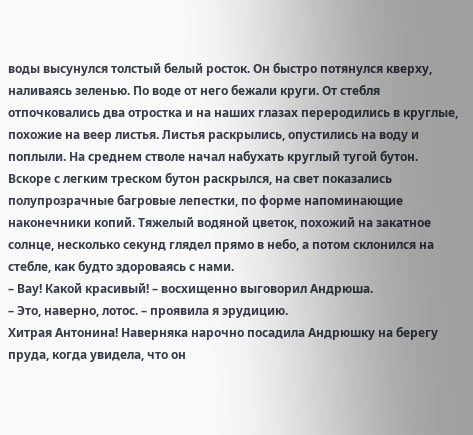воды высунулся толстый белый росток. Он быстро потянулся кверху, наливаясь зеленью. По воде от него бежали круги. От стебля отпочковались два отростка и на наших глазах переродились в круглые, похожие на веер листья. Листья раскрылись, опустились на воду и поплыли. На среднем стволе начал набухать круглый тугой бутон. Вскоре с легким треском бутон раскрылся, на свет показались полупрозрачные багровые лепестки, по форме напоминающие наконечники копий. Тяжелый водяной цветок, похожий на закатное солнце, несколько секунд глядел прямо в небо, а потом склонился на стебле, как будто здороваясь с нами.
– Вау! Какой красивый! – восхищенно выговорил Андрюша.
– Это, наверно, лотос. – проявила я эрудицию.
Хитрая Антонина! Наверняка нарочно посадила Андрюшку на берегу пруда, когда увидела, что он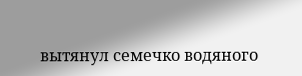вытянул семечко водяного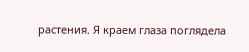растения. Я краем глаза поглядела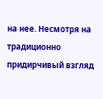на нее. Несмотря на традиционно придирчивый взгляд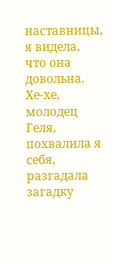наставницы, я видела, что она довольна. Хе-хе, молодец Геля, похвалила я себя, разгадала загадку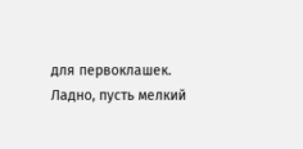для первоклашек. Ладно, пусть мелкий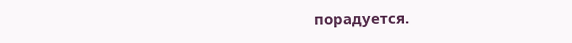порадуется.